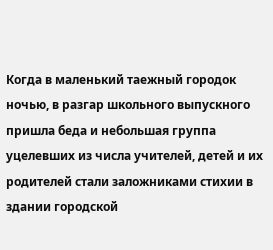Когда в маленький таежный городок ночью, в разгар школьного выпускного пришла беда и небольшая группа уцелевших из числа учителей, детей и их родителей стали заложниками стихии в здании городской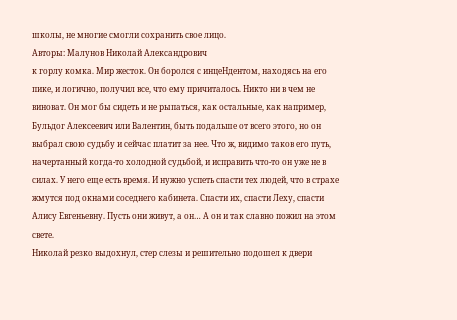школы, не многие смогли сохранить свое лицо.
Авторы: Малунов Николай Александрович
к горлу комка. Мир жесток. Он боролся с инцеНдентом, находясь на его пике, и логично, получил все, что ему причиталось. Никто ни в чем не виноват. Он мог бы сидеть и не рыпаться, как остальные, как например, Бульдог Алексеевич или Валентин, быть подальше от всего этого, но он выбрал свою судьбу и сейчас платит за нее. Что ж, видимо таков его путь, начертанный когда-то холодной судьбой, и исправить что-то он уже не в силах. У него еще есть время. И нужно успеть спасти тех людей, что в страхе жмутся под окнами соседнего кабинета. Спасти их, спасти Леху, спасти Алису Евгеньевну. Пусть они живут, а он… А он и так славно пожил на этом свете.
Николай резко выдохнул, стер слезы и решительно подошел к двери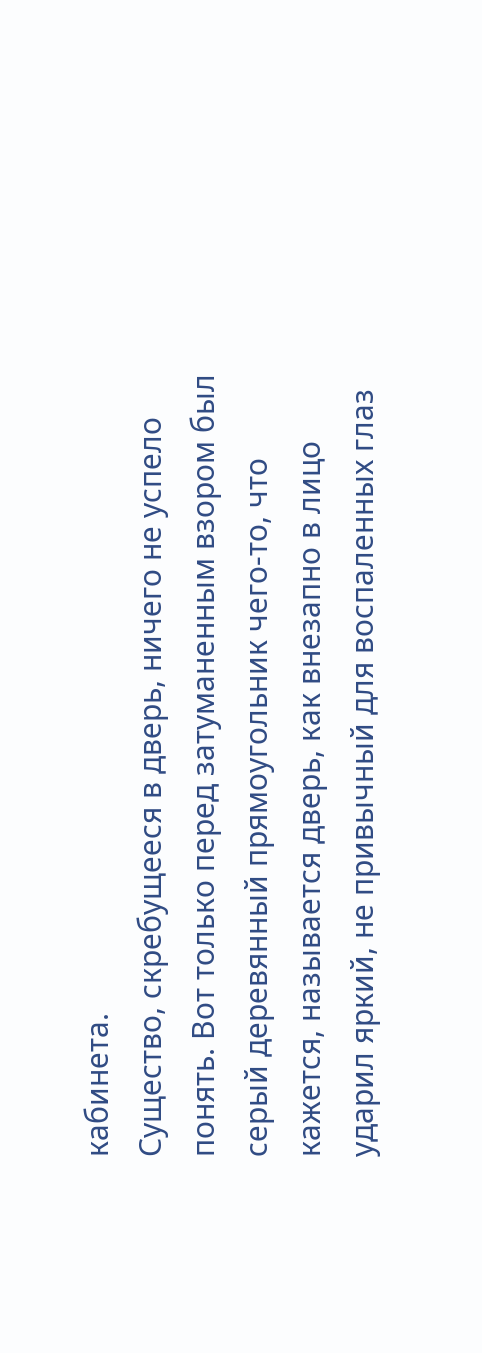кабинета.
Существо, скребущееся в дверь, ничего не успело понять. Вот только перед затуманенным взором был серый деревянный прямоугольник чего-то, что кажется, называется дверь, как внезапно в лицо ударил яркий, не привычный для воспаленных глаз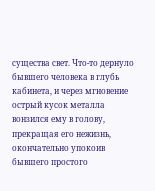существа свет. Что-то дернуло бывшего человека в глубь кабинета, и через мгновение острый кусок металла вонзился ему в голову, прекращая его нежизнь, окончательно упокоив бывшего простого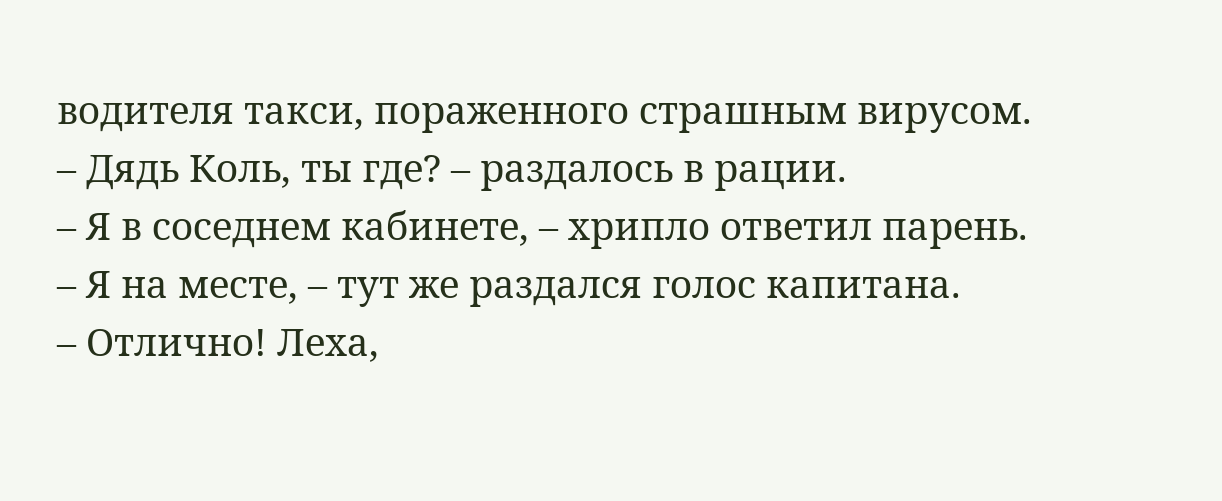водителя такси, пораженного страшным вирусом.
– Дядь Коль, ты где? – раздалось в рации.
– Я в соседнем кабинете, – хрипло ответил парень.
– Я на месте, – тут же раздался голос капитана.
– Отлично! Леха,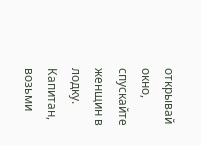открывай окно, спускайте женщин в лодку. Капитан, возьми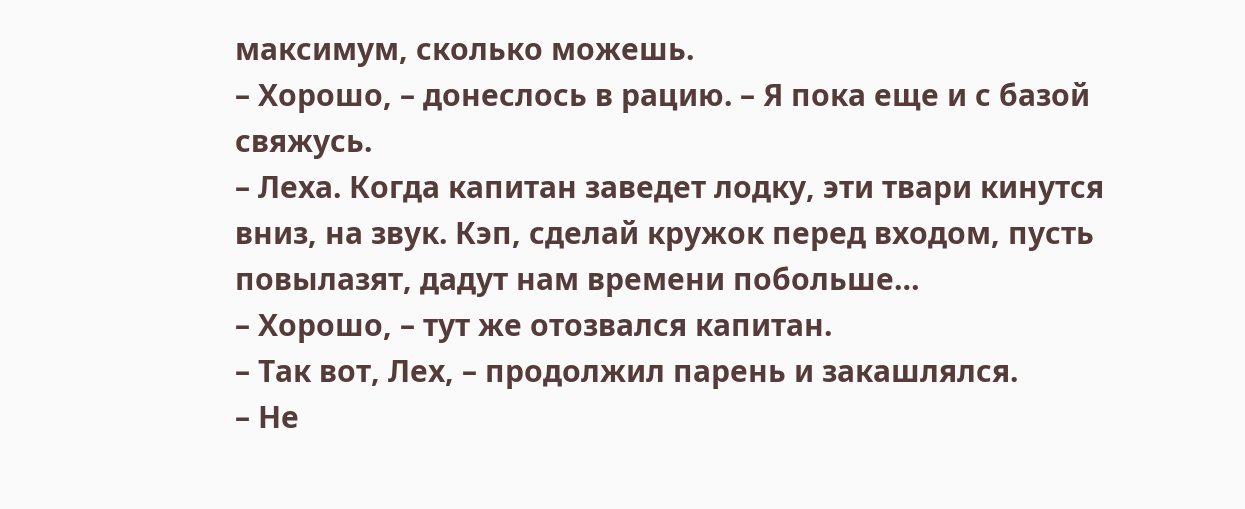максимум, сколько можешь.
– Хорошо, – донеслось в рацию. – Я пока еще и с базой свяжусь.
– Леха. Когда капитан заведет лодку, эти твари кинутся вниз, на звук. Кэп, сделай кружок перед входом, пусть повылазят, дадут нам времени побольше…
– Хорошо, – тут же отозвался капитан.
– Так вот, Лех, – продолжил парень и закашлялся.
– Не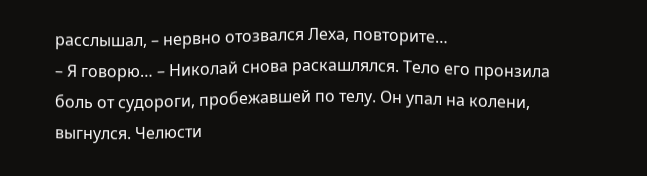расслышал, – нервно отозвался Леха, повторите…
– Я говорю… – Николай снова раскашлялся. Тело его пронзила боль от судороги, пробежавшей по телу. Он упал на колени, выгнулся. Челюсти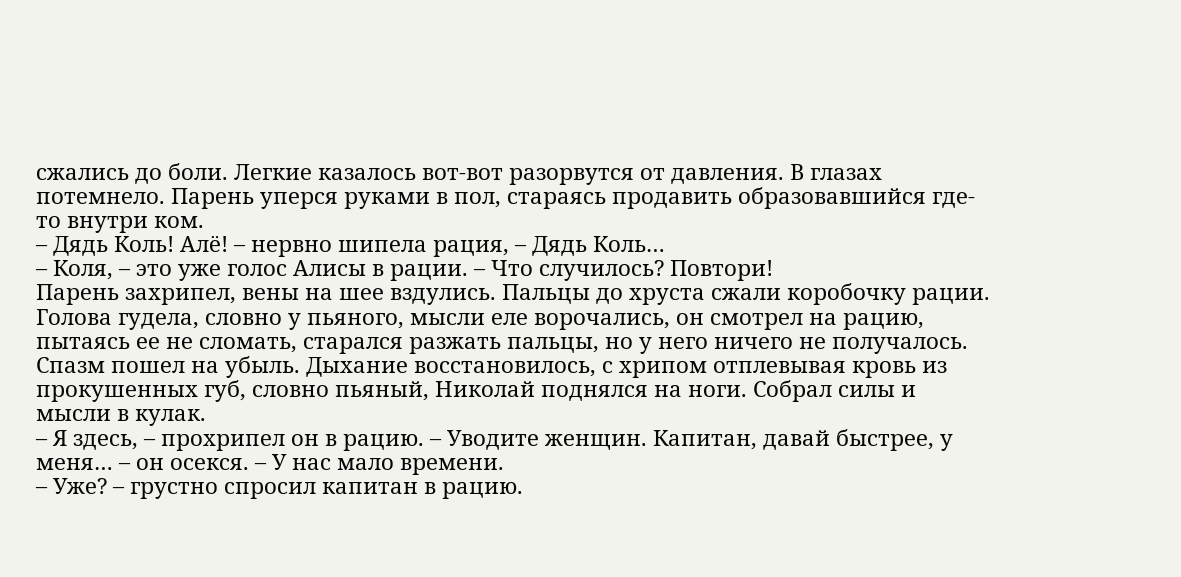сжались до боли. Легкие казалось вот-вот разорвутся от давления. В глазах потемнело. Парень уперся руками в пол, стараясь продавить образовавшийся где-то внутри ком.
– Дядь Коль! Алё! – нервно шипела рация, – Дядь Коль…
– Коля, – это уже голос Алисы в рации. – Что случилось? Повтори!
Парень захрипел, вены на шее вздулись. Пальцы до хруста сжали коробочку рации. Голова гудела, словно у пьяного, мысли еле ворочались, он смотрел на рацию, пытаясь ее не сломать, старался разжать пальцы, но у него ничего не получалось. Спазм пошел на убыль. Дыхание восстановилось, с хрипом отплевывая кровь из прокушенных губ, словно пьяный, Николай поднялся на ноги. Собрал силы и мысли в кулак.
– Я здесь, – прохрипел он в рацию. – Уводите женщин. Капитан, давай быстрее, у меня… – он осекся. – У нас мало времени.
– Уже? – грустно спросил капитан в рацию.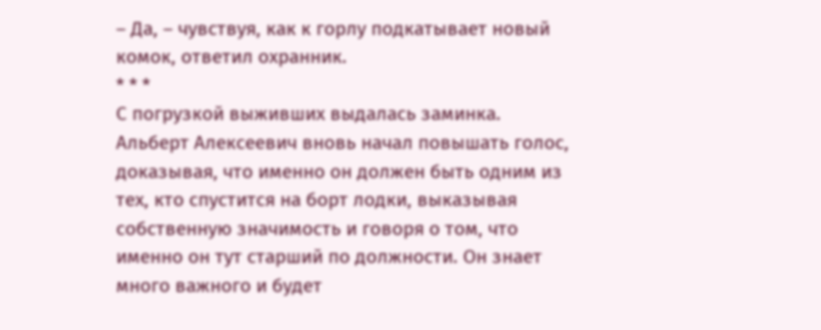– Да, – чувствуя, как к горлу подкатывает новый комок, ответил охранник.
* * *
С погрузкой выживших выдалась заминка. Альберт Алексеевич вновь начал повышать голос, доказывая, что именно он должен быть одним из тех, кто спустится на борт лодки, выказывая собственную значимость и говоря о том, что именно он тут старший по должности. Он знает много важного и будет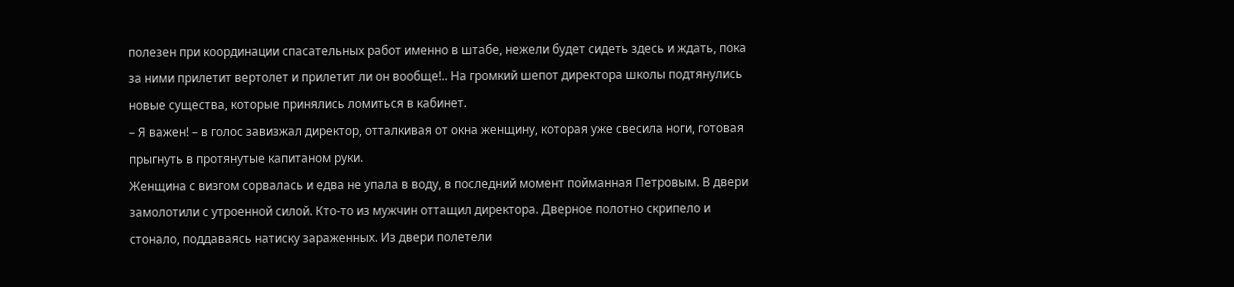полезен при координации спасательных работ именно в штабе, нежели будет сидеть здесь и ждать, пока за ними прилетит вертолет и прилетит ли он вообще!.. На громкий шепот директора школы подтянулись новые существа, которые принялись ломиться в кабинет.
– Я важен! – в голос завизжал директор, отталкивая от окна женщину, которая уже свесила ноги, готовая прыгнуть в протянутые капитаном руки.
Женщина с визгом сорвалась и едва не упала в воду, в последний момент пойманная Петровым. В двери замолотили с утроенной силой. Кто-то из мужчин оттащил директора. Дверное полотно скрипело и стонало, поддаваясь натиску зараженных. Из двери полетели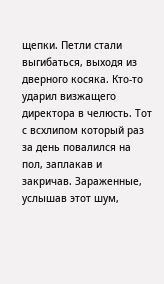щепки. Петли стали выгибаться, выходя из дверного косяка. Кто-то ударил визжащего директора в челюсть. Тот с всхлипом который раз за день повалился на пол, заплакав и закричав. Зараженные, услышав этот шум,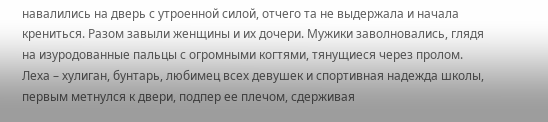навалились на дверь с утроенной силой, отчего та не выдержала и начала крениться. Разом завыли женщины и их дочери. Мужики заволновались, глядя на изуродованные пальцы с огромными когтями, тянущиеся через пролом.
Леха – хулиган, бунтарь, любимец всех девушек и спортивная надежда школы, первым метнулся к двери, подпер ее плечом, сдерживая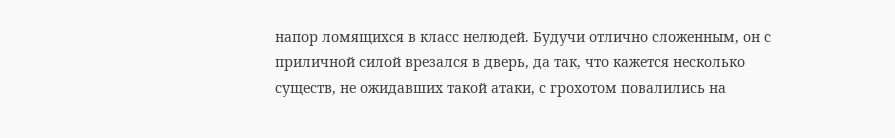напор ломящихся в класс нелюдей. Будучи отлично сложенным, он с приличной силой врезался в дверь, да так, что кажется несколько существ, не ожидавших такой атаки, с грохотом повалились на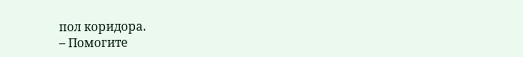пол коридора.
– Помогите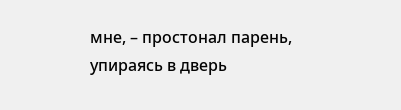мне, – простонал парень, упираясь в дверь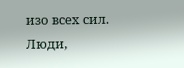изо всех сил.
Люди,